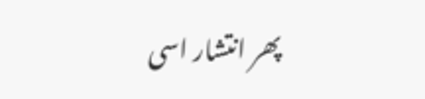پھر انتشار اسی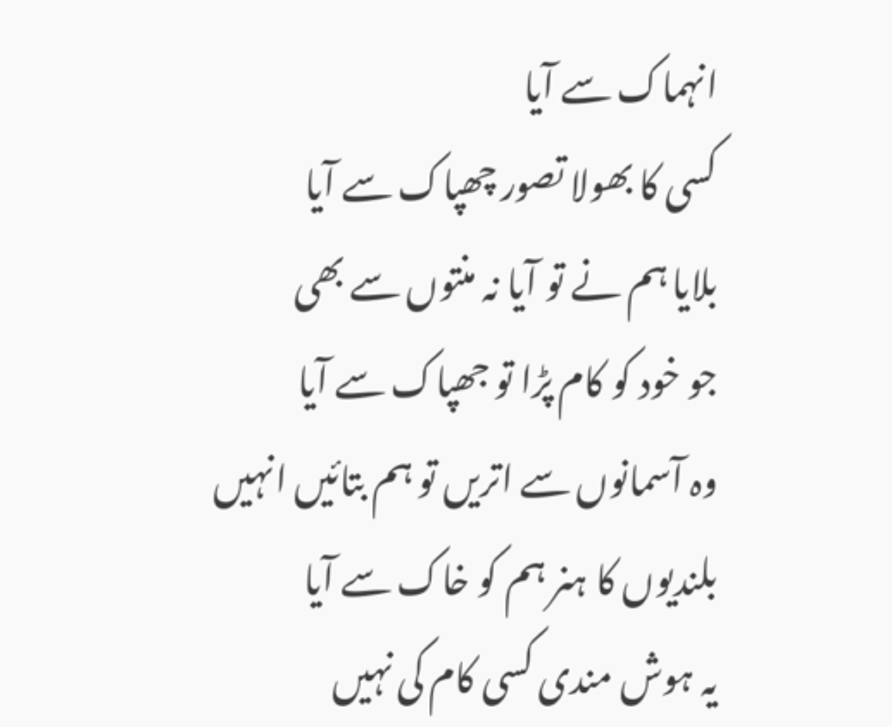انہماک سے آیا
کسی کا بھولا تصور چھپاک سے آیا
بلایا ہم نے تو آیا نہ منتوں سے بھی
جو خود کو کام پڑا تو جھپاک سے آیا
وہ آسمانوں سے اتریں تو ہم بتائیں انہیں
بلندیوں کا ہنر ہم کو خاک سے آیا
یہ ہوش مندی کسی کام کی نہیں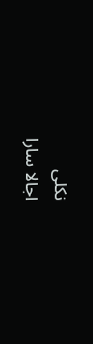نکلی
اجالا سارا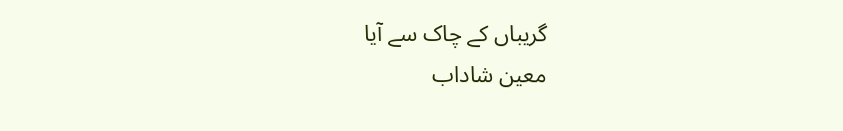گریباں کے چاک سے آیا
معین شاداب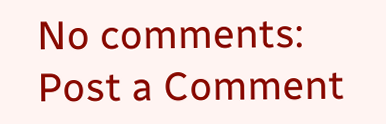No comments:
Post a Comment